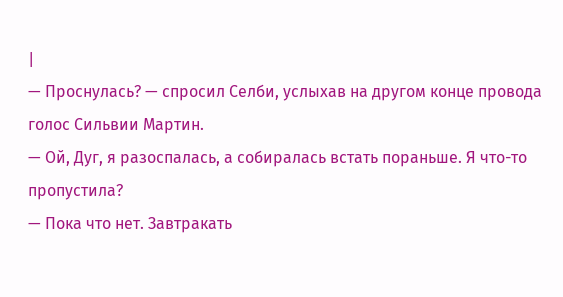|
— Проснулась? — спросил Селби, услыхав на другом конце провода голос Сильвии Мартин.
— Ой, Дуг, я разоспалась, а собиралась встать пораньше. Я что-то пропустила?
— Пока что нет. Завтракать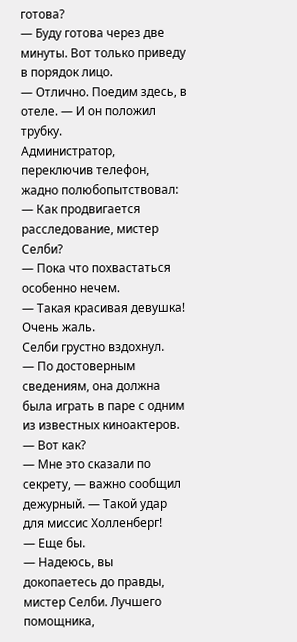готова?
— Буду готова через две минуты. Вот только приведу в порядок лицо.
— Отлично. Поедим здесь, в отеле. — И он положил трубку.
Администратор, переключив телефон, жадно полюбопытствовал:
— Как продвигается расследование, мистер Селби?
— Пока что похвастаться особенно нечем.
— Такая красивая девушка! Очень жаль.
Селби грустно вздохнул.
— По достоверным сведениям, она должна была играть в паре с одним из известных киноактеров.
— Вот как?
— Мне это сказали по секрету, — важно сообщил дежурный. — Такой удар для миссис Холленберг!
— Еще бы.
— Надеюсь, вы докопаетесь до правды, мистер Селби. Лучшего помощника,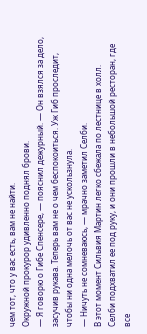чем тот, что у вас есть, вам не найти.
Окружной прокурор удивленно поднял брови.
— Я говорю о Гибе Спенсере, — пояснил дежурный. — Он взялся за дело, засучив рукава. Теперь вам не о чем беспокоиться. Уж Гиб проследит, чтобы ни одна мелочь от вас не ускользнула.
— Ничуть не сомневаюсь, — мрачно заметил Селби.
В этот момент Сильвия Мартин легко сбежала по лестнице в холл.
Селби подхватил ее под руку, и они прошли в небольшой ресторан, где все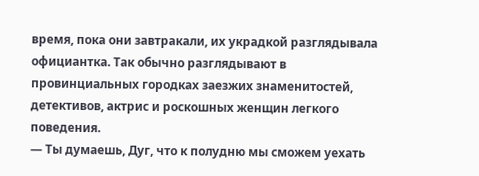время, пока они завтракали, их украдкой разглядывала официантка. Так обычно разглядывают в провинциальных городках заезжих знаменитостей, детективов, актрис и роскошных женщин легкого поведения.
— Ты думаешь, Дуг, что к полудню мы сможем уехать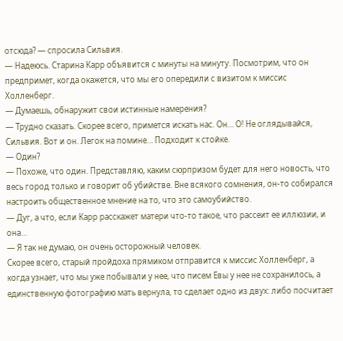отсюда? — спросила Сильвия.
— Надеюсь. Старина Карр объявится с минуты на минуту. Посмотрим, что он предпримет, когда окажется, что мы его опередили с визитом к миссис Холленберг.
— Думаешь, обнаружит свои истинные намерения?
— Трудно сказать. Скорее всего, примется искать нас. Он… О! Не оглядывайся, Сильвия. Вот и он. Легок на помине… Подходит к стойке.
— Один?
— Похоже, что один. Представляю, каким сюрпризом будет для него новость, что весь город только и говорит об убийстве. Вне всякого сомнения, он-то собирался настроить общественное мнение на то, что это самоубийство.
— Дуг, а что, если Карр расскажет матери что-то такое, что рассеит ее иллюзии, и она…
— Я так не думаю, он очень осторожный человек.
Скорее всего, старый пройдоха прямиком отправится к миссис Холленберг, а когда узнает, что мы уже побывали у нее, что писем Евы у нее не сохранилось, а единственную фотографию мать вернула, то сделает одно из двух: либо посчитает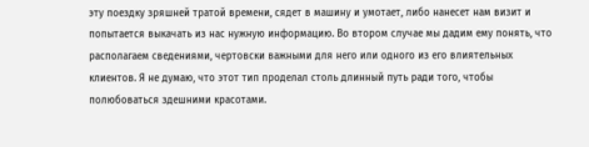эту поездку зряшней тратой времени, сядет в машину и умотает, либо нанесет нам визит и попытается выкачать из нас нужную информацию. Во втором случае мы дадим ему понять, что располагаем сведениями, чертовски важными для него или одного из его влиятельных клиентов. Я не думаю, что этот тип проделал столь длинный путь ради того, чтобы полюбоваться здешними красотами.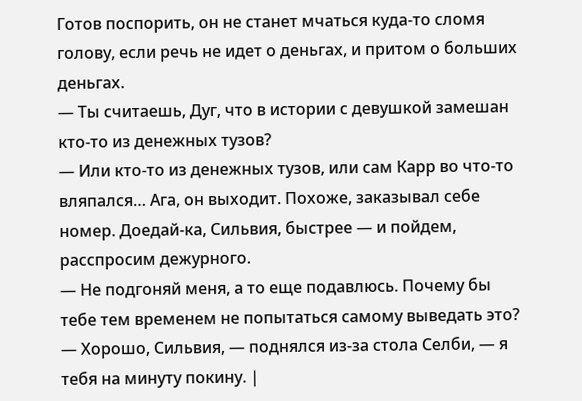Готов поспорить, он не станет мчаться куда-то сломя голову, если речь не идет о деньгах, и притом о больших деньгах.
— Ты считаешь, Дуг, что в истории с девушкой замешан кто-то из денежных тузов?
— Или кто-то из денежных тузов, или сам Карр во что-то вляпался… Ага, он выходит. Похоже, заказывал себе номер. Доедай-ка, Сильвия, быстрее — и пойдем, расспросим дежурного.
— Не подгоняй меня, а то еще подавлюсь. Почему бы тебе тем временем не попытаться самому выведать это?
— Хорошо, Сильвия, — поднялся из-за стола Селби, — я тебя на минуту покину. |